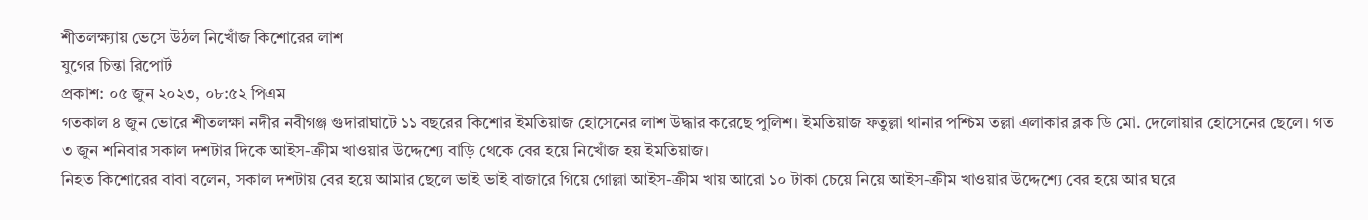শীতলক্ষ্যায় ভেসে উঠল নিখোঁজ কিশোরের লাশ
যুগের চিন্তা রিপোর্ট
প্রকাশ: ০৫ জুন ২০২৩, ০৮:৫২ পিএম
গতকাল ৪ জুন ভোরে শীতলক্ষা নদীর নবীগঞ্জ গুদারাঘাটে ১১ বছরের কিশোর ইমতিয়াজ হোসেনের লাশ উদ্ধার করেছে পুলিশ। ইমতিয়াজ ফতুল্লা থানার পশ্চিম তল্লা এলাকার ব্লক ডি মো. দেলোয়ার হোসেনের ছেলে। গত ৩ জুন শনিবার সকাল দশটার দিকে আইস-ক্রীম খাওয়ার উদ্দেশ্যে বাড়ি থেকে বের হয়ে নিখোঁজ হয় ইমতিয়াজ।
নিহত কিশোরের বাবা বলেন, সকাল দশটায় বের হয়ে আমার ছেলে ভাই ভাই বাজারে গিয়ে গোল্লা আইস-ক্রীম খায় আরো ১০ টাকা চেয়ে নিয়ে আইস-ক্রীম খাওয়ার উদ্দেশ্যে বের হয়ে আর ঘরে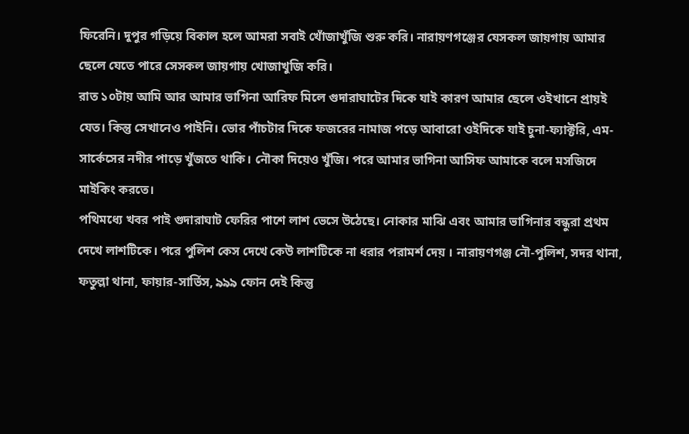ফিরেনি। দুপুর গড়িয়ে বিকাল হলে আমরা সবাই খোঁজাখুঁজি শুরু করি। নারায়ণগঞ্জের যেসকল জায়গায় আমার ছেলে যেতে পারে সেসকল জায়গায় খোজাখুজি করি।
রাত ১০টায় আমি আর আমার ভাগিনা আরিফ মিলে গুদারাঘাটের দিকে যাই কারণ আমার ছেলে ওইখানে প্রায়ই যেত। কিন্তু সেখানেও পাইনি। ভোর পাঁচটার দিকে ফজরের নামাজ পড়ে আবারো ওইদিকে যাই চুনা-ফ্যাক্টরি, এম-সার্কেসের নদীর পাড়ে খুঁজতে থাকি। নৌকা দিয়েও খুঁজি। পরে আমার ভাগিনা আসিফ আমাকে বলে মসজিদে মাইকিং করতে।
পথিমধ্যে খবর পাই গুদারাঘাট ফেরির পাশে লাশ ভেসে উঠেছে। নোকার মাঝি এবং আমার ভাগিনার বন্ধুরা প্রথম দেখে লাশটিকে। পরে পুলিশ কেস দেখে কেউ লাশটিকে না ধরার পরামর্শ দেয় । নারায়ণগঞ্জ নৌ-পুলিশ, সদর থানা, ফতুল্লা থানা, ফায়ার-সার্ভিস, ৯৯৯ ফোন দেই কিন্তু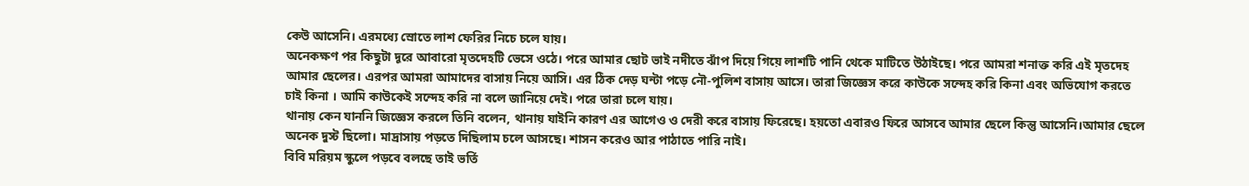কেউ আসেনি। এরমধ্যে স্রোতে লাশ ফেরির নিচে চলে যায়।
অনেকক্ষণ পর কিছুটা দূরে আবারো মৃতদেহটি ভেসে ওঠে। পরে আমার ছোট ভাই নদীতে ঝাঁপ দিয়ে গিয়ে লাশটি পানি থেকে মাটিতে উঠাইছে। পরে আমরা শনাক্ত করি এই মৃতদেহ আমার ছেলের। এরপর আমরা আমাদের বাসায় নিয়ে আসি। এর ঠিক দেড় ঘন্টা পড়ে নৌ-পুলিশ বাসায় আসে। তারা জিজ্ঞেস করে কাউকে সন্দেহ করি কিনা এবং অভিযোগ করতে চাই কিনা । আমি কাউকেই সন্দেহ করি না বলে জানিয়ে দেই। পরে তারা চলে যায়।
থানায় কেন যাননি জিজ্ঞেস করলে তিনি বলেন, থানায় যাইনি কারণ এর আগেও ও দেরী করে বাসায় ফিরেছে। হয়তো এবারও ফিরে আসবে আমার ছেলে কিন্তু আসেনি।আমার ছেলে অনেক দুস্ট ছিলো। মাদ্রাসায় পড়তে দিছিলাম চলে আসছে। শাসন করেও আর পাঠাতে পারি নাই।
বিবি মরিয়ম স্কুলে পড়বে বলছে তাই ভর্তি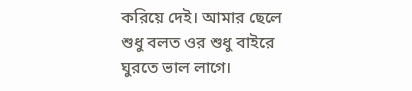করিয়ে দেই। আমার ছেলে শুধু বলত ওর শুধু বাইরে ঘুরতে ভাল লাগে।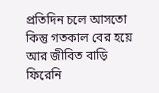প্রতিদিন চলে আসতো কিন্তু গতকাল বের হয়ে আর জীবিত বাড়ি ফিরেনি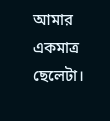আমার একমাত্র ছেলেটা।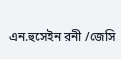এন.হুসেইন রনী /জেসি